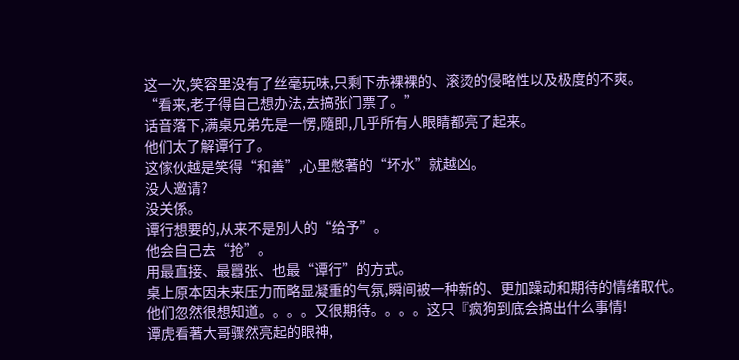这一次,笑容里没有了丝毫玩味,只剩下赤裸裸的、滚烫的侵略性以及极度的不爽。
“看来,老子得自己想办法,去搞张门票了。”
话音落下,满桌兄弟先是一愣,隨即,几乎所有人眼睛都亮了起来。
他们太了解谭行了。
这傢伙越是笑得“和善”,心里憋著的“坏水”就越凶。
没人邀请?
没关係。
谭行想要的,从来不是別人的“给予”。
他会自己去“抢”。
用最直接、最囂张、也最“谭行”的方式。
桌上原本因未来压力而略显凝重的气氛,瞬间被一种新的、更加躁动和期待的情绪取代。
他们忽然很想知道。。。。又很期待。。。。这只『疯狗到底会搞出什么事情!
谭虎看著大哥骤然亮起的眼神,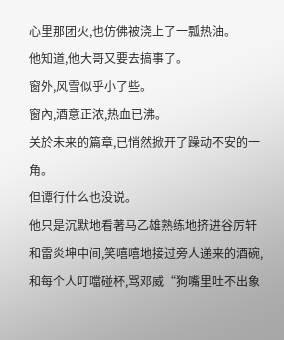心里那团火,也仿佛被浇上了一瓢热油。
他知道,他大哥又要去搞事了。
窗外,风雪似乎小了些。
窗內,酒意正浓,热血已沸。
关於未来的篇章,已悄然掀开了躁动不安的一角。
但谭行什么也没说。
他只是沉默地看著马乙雄熟练地挤进谷厉轩和雷炎坤中间,笑嘻嘻地接过旁人递来的酒碗,和每个人叮噹碰杯,骂邓威“狗嘴里吐不出象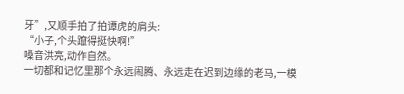牙”,又顺手拍了拍谭虎的肩头:
“小子,个头躥得挺快啊!”
嗓音洪亮,动作自然。
一切都和记忆里那个永远闹腾、永远走在迟到边缘的老马,一模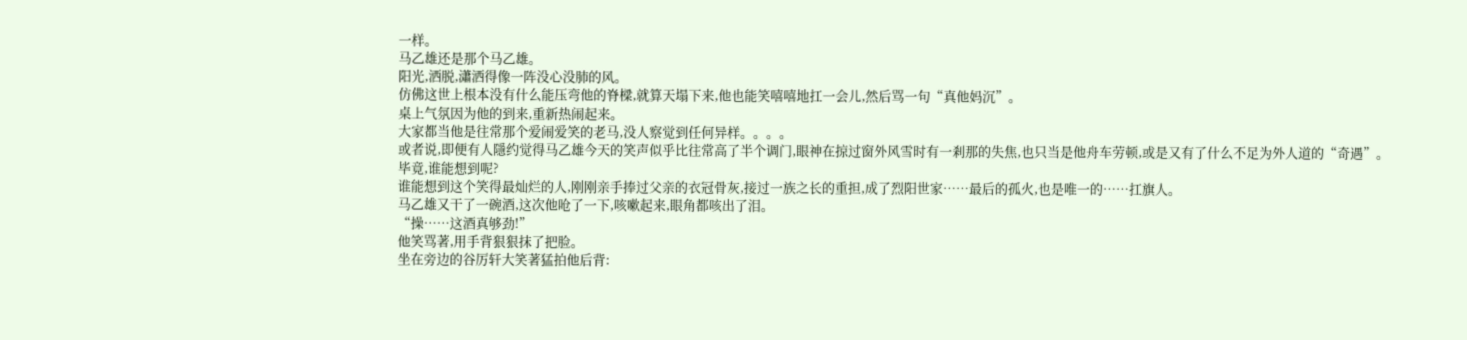一样。
马乙雄还是那个马乙雄。
阳光,洒脱,瀟洒得像一阵没心没肺的风。
仿佛这世上根本没有什么能压弯他的脊樑,就算天塌下来,他也能笑嘻嘻地扛一会儿,然后骂一句“真他妈沉”。
桌上气氛因为他的到来,重新热闹起来。
大家都当他是往常那个爱闹爱笑的老马,没人察觉到任何异样。。。。
或者说,即便有人隱约觉得马乙雄今天的笑声似乎比往常高了半个调门,眼神在掠过窗外风雪时有一剎那的失焦,也只当是他舟车劳顿,或是又有了什么不足为外人道的“奇遇”。
毕竟,谁能想到呢?
谁能想到这个笑得最灿烂的人,刚刚亲手捧过父亲的衣冠骨灰,接过一族之长的重担,成了烈阳世家……最后的孤火,也是唯一的……扛旗人。
马乙雄又干了一碗酒,这次他呛了一下,咳嗽起来,眼角都咳出了泪。
“操……这酒真够劲!”
他笑骂著,用手背狠狠抹了把脸。
坐在旁边的谷厉轩大笑著猛拍他后背: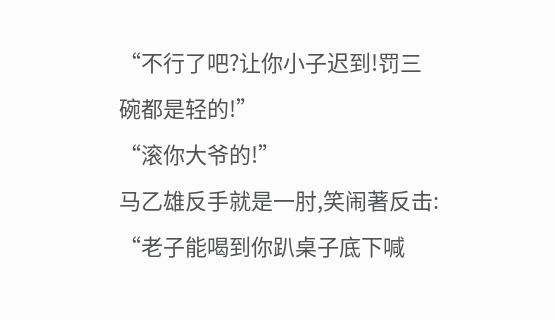“不行了吧?让你小子迟到!罚三碗都是轻的!”
“滚你大爷的!”
马乙雄反手就是一肘,笑闹著反击:
“老子能喝到你趴桌子底下喊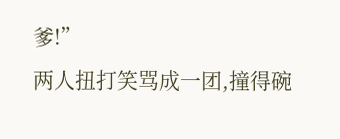爹!”
两人扭打笑骂成一团,撞得碗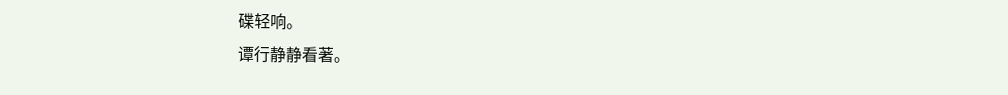碟轻响。
谭行静静看著。